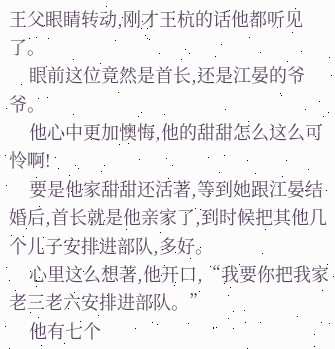王父眼睛转动,刚才王杭的话他都听见了。
    眼前这位竟然是首长,还是江晏的爷爷。
    他心中更加懊悔,他的甜甜怎么这么可怜啊!
    要是他家甜甜还活著,等到她跟江晏结婚后,首长就是他亲家了,到时候把其他几个儿子安排进部队,多好。
    心里这么想著,他开口,“我要你把我家老三老六安排进部队。”
    他有七个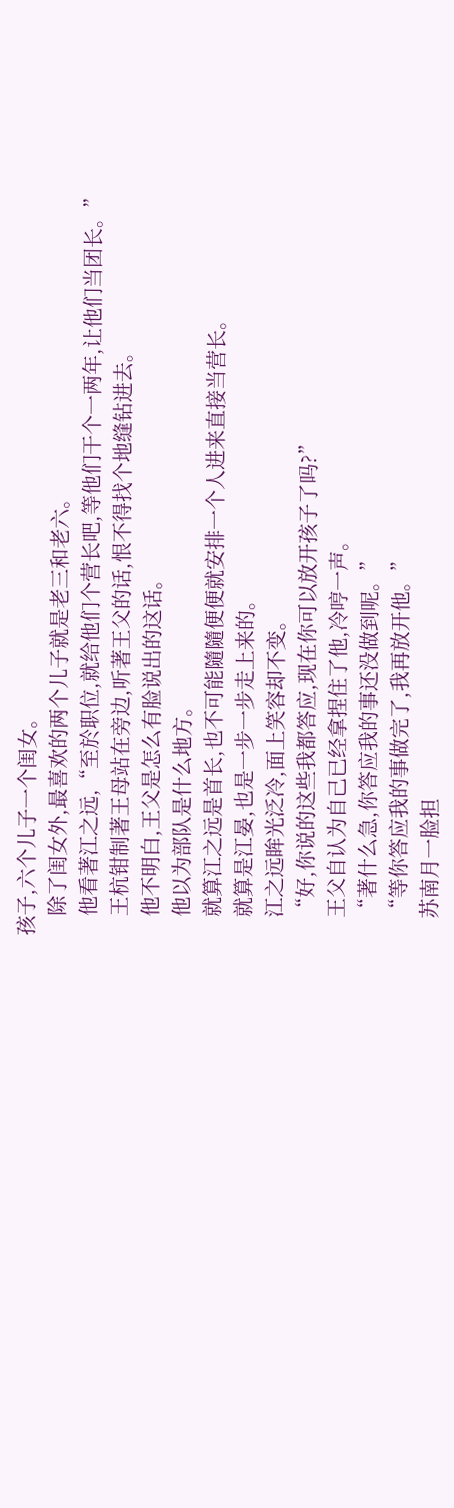孩子,六个儿子一个闺女。
    除了闺女外,最喜欢的两个儿子就是老三和老六。
    他看著江之远,“至於职位,就给他们个营长吧,等他们干个一两年,让他们当团长。”
    王杭钳制著王母站在旁边,听著王父的话,恨不得找个地缝钻进去。
    他不明白,王父是怎么有脸说出的这话。
    他以为部队是什么地方。
    就算江之远是首长,也不可能隨隨便便就安排一个人进来直接当营长。
    就算是江晏,也是一步一步走上来的。
    江之远眸光泛冷,面上笑容却不变。
    “好,你说的这些我都答应,现在你可以放开孩子了吗?”
    王父自认为自己已经拿捏住了他,冷哼一声。
    “著什么急,你答应我的事还没做到呢。”
    “等你答应我的事做完了,我再放开他。”
    苏南月一脸担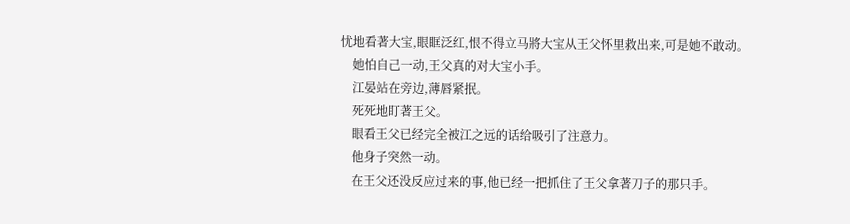忧地看著大宝,眼眶泛红,恨不得立马將大宝从王父怀里救出来,可是她不敢动。
    她怕自己一动,王父真的对大宝小手。
    江晏站在旁边,薄唇紧抿。
    死死地盯著王父。
    眼看王父已经完全被江之远的话给吸引了注意力。
    他身子突然一动。
    在王父还没反应过来的事,他已经一把抓住了王父拿著刀子的那只手。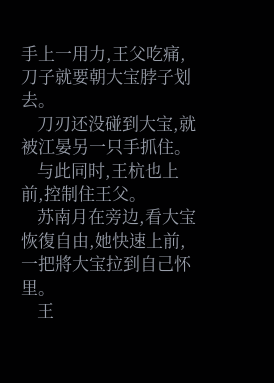手上一用力,王父吃痛,刀子就要朝大宝脖子划去。
    刀刃还没碰到大宝,就被江晏另一只手抓住。
    与此同时,王杭也上前,控制住王父。
    苏南月在旁边,看大宝恢復自由,她快速上前,一把將大宝拉到自己怀里。
    王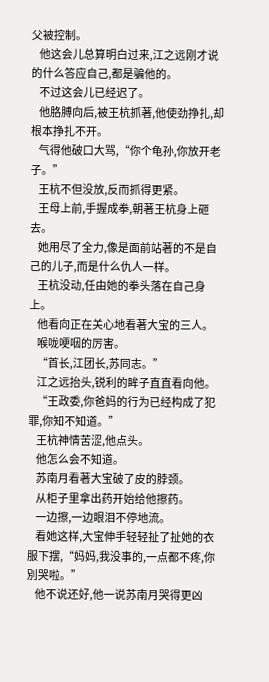父被控制。
    他这会儿总算明白过来,江之远刚才说的什么答应自己,都是骗他的。
    不过这会儿已经迟了。
    他胳膊向后,被王杭抓著,他使劲挣扎,却根本挣扎不开。
    气得他破口大骂,“你个龟孙,你放开老子。”
    王杭不但没放,反而抓得更紧。
    王母上前,手握成拳,朝著王杭身上砸去。
    她用尽了全力,像是面前站著的不是自己的儿子,而是什么仇人一样。
    王杭没动,任由她的拳头落在自己身上。
    他看向正在关心地看著大宝的三人。
    喉咙哽咽的厉害。
    “首长,江团长,苏同志。”
    江之远抬头,锐利的眸子直直看向他。
    “王政委,你爸妈的行为已经构成了犯罪,你知不知道。”
    王杭神情苦涩,他点头。
    他怎么会不知道。
    苏南月看著大宝破了皮的脖颈。
    从柜子里拿出药开始给他擦药。
    一边擦,一边眼泪不停地流。
    看她这样,大宝伸手轻轻扯了扯她的衣服下摆,“妈妈,我没事的,一点都不疼,你別哭啦。”
    他不说还好,他一说苏南月哭得更凶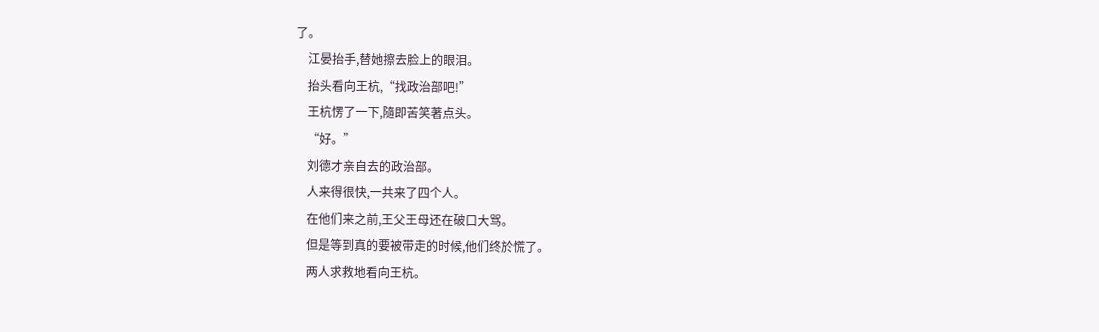了。
    江晏抬手,替她擦去脸上的眼泪。
    抬头看向王杭,“找政治部吧!”
    王杭愣了一下,隨即苦笑著点头。
    “好。”
    刘德才亲自去的政治部。
    人来得很快,一共来了四个人。
    在他们来之前,王父王母还在破口大骂。
    但是等到真的要被带走的时候,他们终於慌了。
    两人求救地看向王杭。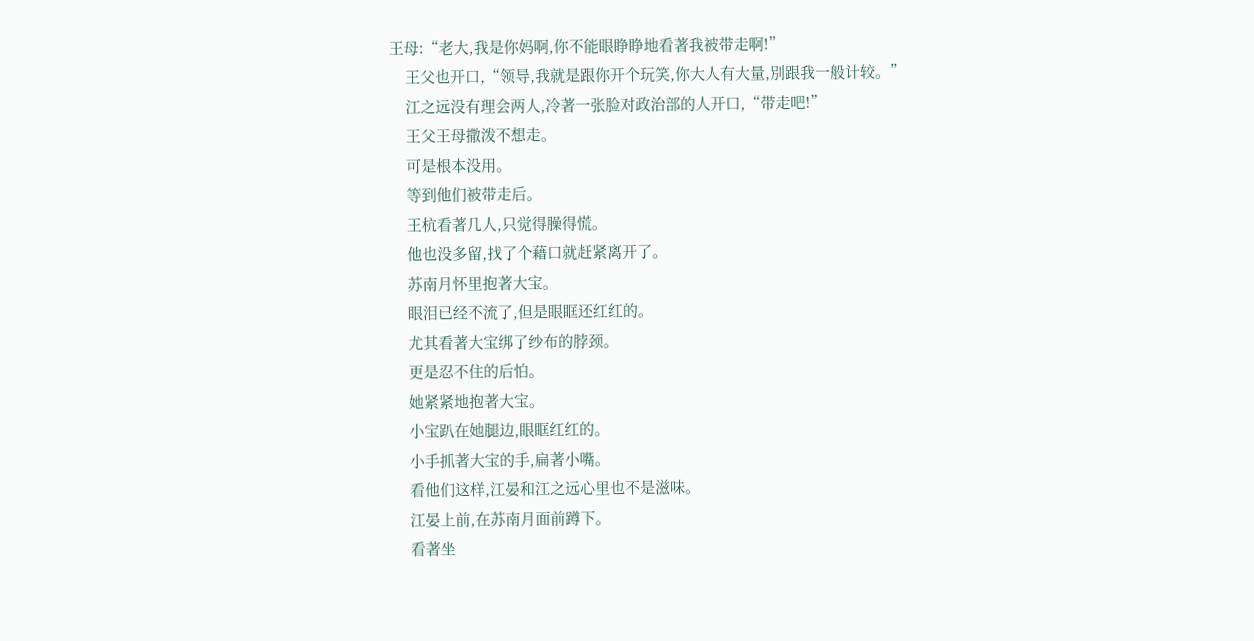王母:“老大,我是你妈啊,你不能眼睁睁地看著我被带走啊!”
    王父也开口,“领导,我就是跟你开个玩笑,你大人有大量,別跟我一般计较。”
    江之远没有理会两人,冷著一张脸对政治部的人开口,“带走吧!”
    王父王母撒泼不想走。
    可是根本没用。
    等到他们被带走后。
    王杭看著几人,只觉得臊得慌。
    他也没多留,找了个藉口就赶紧离开了。
    苏南月怀里抱著大宝。
    眼泪已经不流了,但是眼眶还红红的。
    尤其看著大宝绑了纱布的脖颈。
    更是忍不住的后怕。
    她紧紧地抱著大宝。
    小宝趴在她腿边,眼眶红红的。
    小手抓著大宝的手,扁著小嘴。
    看他们这样,江晏和江之远心里也不是滋味。
    江晏上前,在苏南月面前蹲下。
    看著坐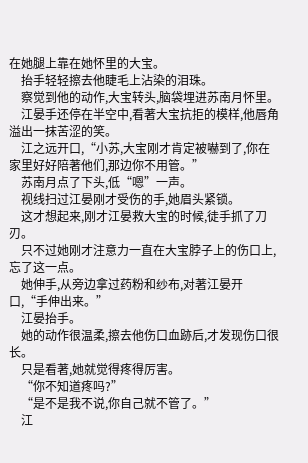在她腿上靠在她怀里的大宝。
    抬手轻轻擦去他睫毛上沾染的泪珠。
    察觉到他的动作,大宝转头,脑袋埋进苏南月怀里。
    江晏手还停在半空中,看著大宝抗拒的模样,他唇角溢出一抹苦涩的笑。
    江之远开口,“小苏,大宝刚才肯定被嚇到了,你在家里好好陪著他们,那边你不用管。”
    苏南月点了下头,低“嗯”一声。
    视线扫过江晏刚才受伤的手,她眉头紧锁。
    这才想起来,刚才江晏救大宝的时候,徒手抓了刀刃。
    只不过她刚才注意力一直在大宝脖子上的伤口上,忘了这一点。
    她伸手,从旁边拿过药粉和纱布,对著江晏开口,“手伸出来。”
    江晏抬手。
    她的动作很温柔,擦去他伤口血跡后,才发现伤口很长。
    只是看著,她就觉得疼得厉害。
    “你不知道疼吗?”
    “是不是我不说,你自己就不管了。”
    江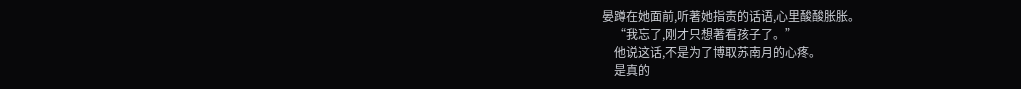晏蹲在她面前,听著她指责的话语,心里酸酸胀胀。
    “我忘了,刚才只想著看孩子了。”
    他说这话,不是为了博取苏南月的心疼。
    是真的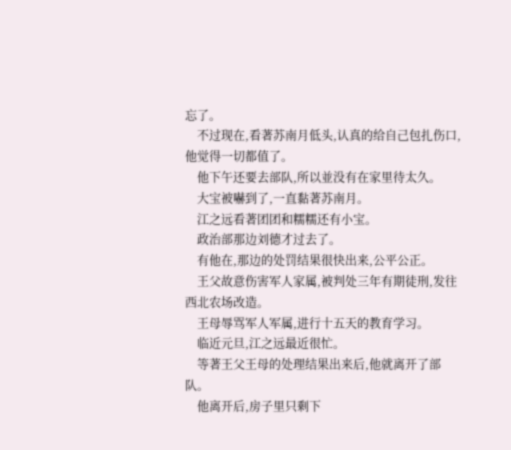忘了。
    不过现在,看著苏南月低头,认真的给自己包扎伤口,他觉得一切都值了。
    他下午还要去部队,所以並没有在家里待太久。
    大宝被嚇到了,一直黏著苏南月。
    江之远看著团团和糯糯还有小宝。
    政治部那边刘德才过去了。
    有他在,那边的处罚结果很快出来,公平公正。
    王父故意伤害军人家属,被判处三年有期徒刑,发往西北农场改造。
    王母辱骂军人军属,进行十五天的教育学习。
    临近元旦,江之远最近很忙。
    等著王父王母的处理结果出来后,他就离开了部队。
    他离开后,房子里只剩下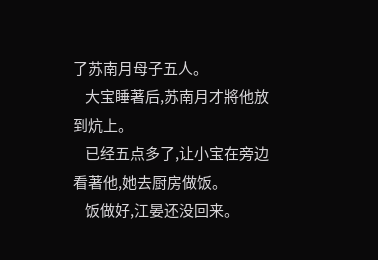了苏南月母子五人。
    大宝睡著后,苏南月才將他放到炕上。
    已经五点多了,让小宝在旁边看著他,她去厨房做饭。
    饭做好,江晏还没回来。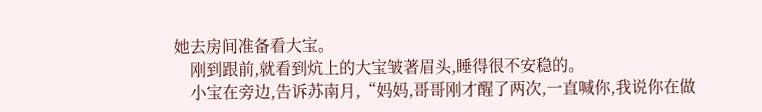她去房间准备看大宝。
    刚到跟前,就看到炕上的大宝皱著眉头,睡得很不安稳的。
    小宝在旁边,告诉苏南月,“妈妈,哥哥刚才醒了两次,一直喊你,我说你在做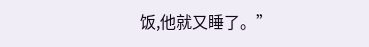饭,他就又睡了。”